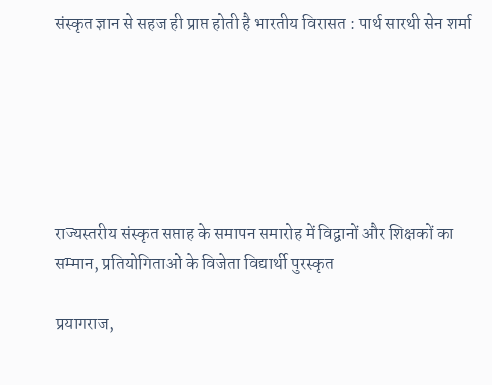संस्कृत ज्ञान से सहज ही प्राप्त होती है भारतीय विरासत : पार्थ सारथी सेन शर्मा






राज्यस्तरीय संस्कृत सप्ताह के समापन समारोह में विद्वानों और शिक्षकों का सम्मान, प्रतियोगिताओं के विजेता विद्यार्थी पुरस्कृत

प्रयागराज,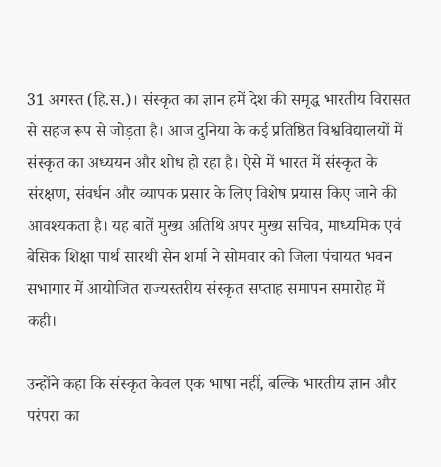31 अगस्त (हि.स.)। संस्कृत का ज्ञान हमें देश की समृद्ध भारतीय विरासत से सहज रूप से जोड़ता है। आज दुनिया के कई प्रतिष्ठित विश्वविद्यालयों में संस्कृत का अध्ययन और शोध हो रहा है। ऐसे में भारत में संस्कृत के संरक्षण, संवर्धन और व्यापक प्रसार के लिए विशेष प्रयास किए जाने की आवश्यकता है। यह बातें मुख्य अतिथि अपर मुख्य सचिव, माध्यमिक एवं बेसिक शिक्षा पार्थ सारथी सेन शर्मा ने सोमवार को जिला पंचायत भवन सभागार में आयोजित राज्यस्तरीय संस्कृत सप्ताह समापन समारोह में कही।

उन्होंने कहा कि संस्कृत केवल एक भाषा नहीं, बल्कि भारतीय ज्ञान और परंपरा का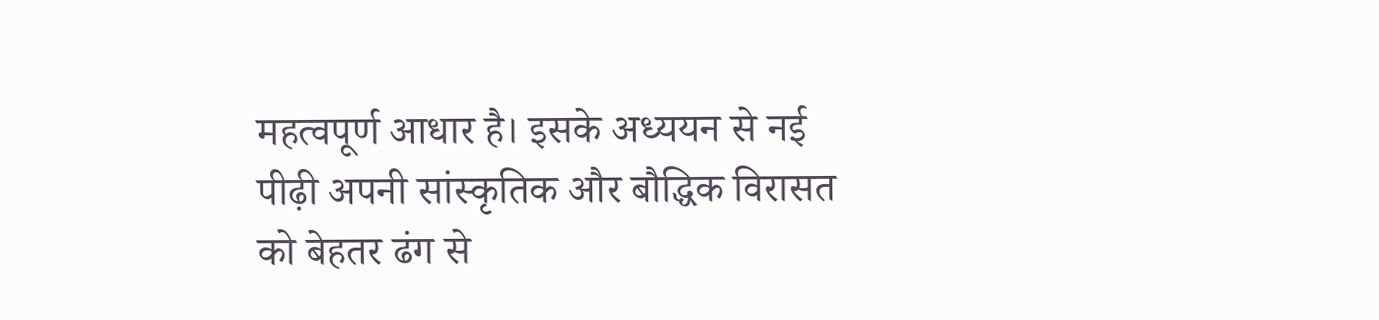महत्वपूर्ण आधार है। इसके अध्ययन से नई पीढ़ी अपनी सांस्कृतिक और बौद्धिक विरासत को बेहतर ढंग से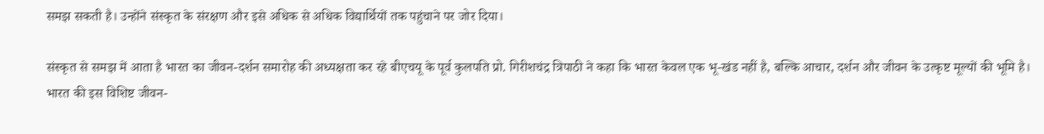समझ सकती है। उन्होंने संस्कृत के संरक्षण और इसे अधिक से अधिक विद्यार्थियों तक पहुंचाने पर जोर दिया।

संस्कृत से समझ में आता है भारत का जीवन-दर्शन समारोह की अध्यक्षता कर रहे बीएचयू के पूर्व कुलपति प्रो. गिरीशचंद्र त्रिपाठी ने कहा कि भारत केवल एक भू-खंड नहीं है, बल्कि आचार, दर्शन और जीवन के उत्कृष्ट मूल्यों की भूमि है। भारत की इस विशिष्ट जीवन-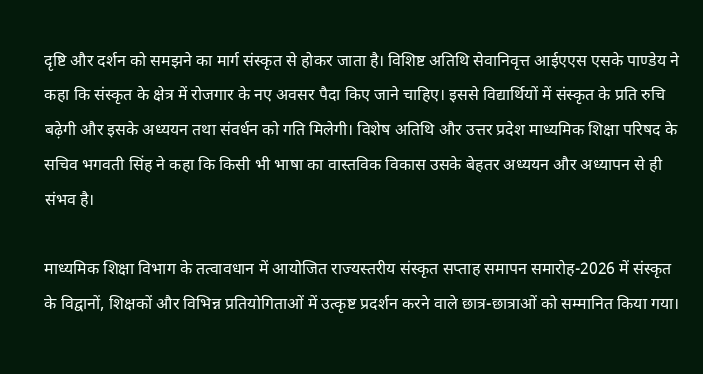दृष्टि और दर्शन को समझने का मार्ग संस्कृत से होकर जाता है। विशिष्ट अतिथि सेवानिवृत्त आईएएस एसके पाण्डेय ने कहा कि संस्कृत के क्षेत्र में रोजगार के नए अवसर पैदा किए जाने चाहिए। इससे विद्यार्थियों में संस्कृत के प्रति रुचि बढ़ेगी और इसके अध्ययन तथा संवर्धन को गति मिलेगी। विशेष अतिथि और उत्तर प्रदेश माध्यमिक शिक्षा परिषद के सचिव भगवती सिंह ने कहा कि किसी भी भाषा का वास्तविक विकास उसके बेहतर अध्ययन और अध्यापन से ही संभव है।

माध्यमिक शिक्षा विभाग के तत्वावधान में आयोजित राज्यस्तरीय संस्कृत सप्ताह समापन समारोह-2026 में संस्कृत के विद्वानों, शिक्षकों और विभिन्न प्रतियोगिताओं में उत्कृष्ट प्रदर्शन करने वाले छात्र-छात्राओं को सम्मानित किया गया।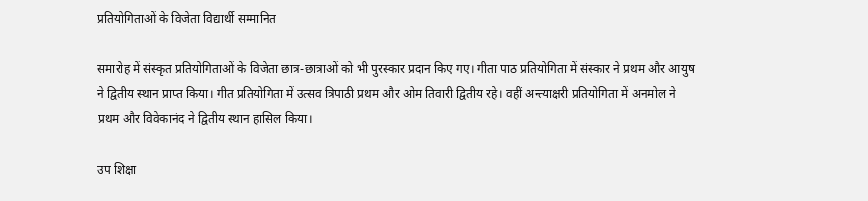प्रतियोगिताओं के विजेता विद्यार्थी सम्मानित

समारोह में संस्कृत प्रतियोगिताओं के विजेता छात्र-छात्राओं को भी पुरस्कार प्रदान किए गए। गीता पाठ प्रतियोगिता में संस्कार ने प्रथम और आयुष ने द्वितीय स्थान प्राप्त किया। गीत प्रतियोगिता में उत्सव त्रिपाठी प्रथम और ओम तिवारी द्वितीय रहे। वहीं अन्त्याक्षरी प्रतियोगिता में अनमोल ने प्रथम और विवेकानंद ने द्वितीय स्थान हासिल किया।

उप शिक्षा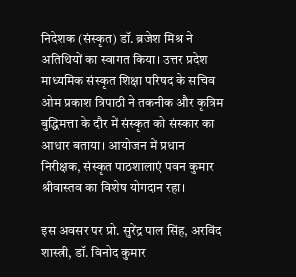निदेशक (संस्कृत) डॉ. ब्रजेश मिश्र ने अतिथियों का स्वागत किया। उत्तर प्रदेश माध्यमिक संस्कृत शिक्षा परिषद के सचिव ओम प्रकाश त्रिपाठी ने तकनीक और कृत्रिम बुद्धिमत्ता के दौर में संस्कृत को संस्कार का आधार बताया। आयोजन में प्रधान निरीक्षक, संस्कृत पाठशालाएं पवन कुमार श्रीवास्तव का विशेष योगदान रहा।

इस अवसर पर प्रो. सुरेंद्र पाल सिंह, अरविंद शास्त्री, डॉ. विनोद कुमार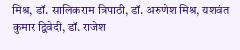मिश्र, डॉ. सालिकराम त्रिपाठी, डॉ. अरुणेश मिश्र, यशवंत कुमार द्विवेदी, डॉ. राजेश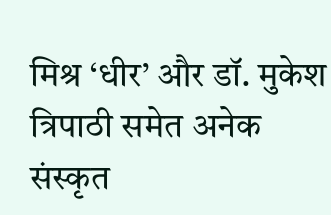मिश्र ‘धीर’ और डॉ. मुकेश त्रिपाठी समेत अनेक संस्कृत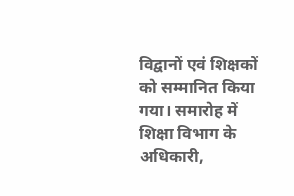विद्वानों एवं शिक्षकों को सम्मानित किया गया। समारोह में शिक्षा विभाग के अधिकारी,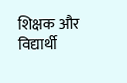शिक्षक और विद्यार्थी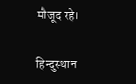मौजूद रहे।

हिन्दुस्थान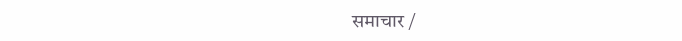समाचार /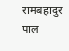रामबहादुर पाल